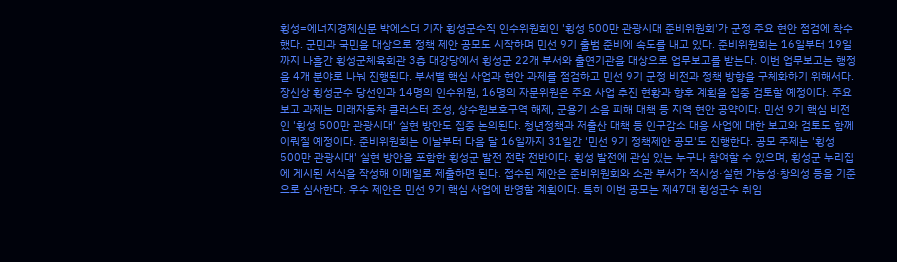횡성=에너지경제신문 박에스더 기자 횡성군수직 인수위원회인 '횡성 500만 관광시대 준비위원회'가 군정 주요 현안 점검에 착수했다. 군민과 국민을 대상으로 정책 제안 공모도 시작하며 민선 9기 출범 준비에 속도를 내고 있다. 준비위원회는 16일부터 19일까지 나흘간 횡성군체육회관 3층 대강당에서 횡성군 22개 부서와 출연기관을 대상으로 업무보고를 받는다. 이번 업무보고는 행정을 4개 분야로 나눠 진행된다. 부서별 핵심 사업과 현안 과제를 점검하고 민선 9기 군정 비전과 정책 방향을 구체화하기 위해서다. 장신상 횡성군수 당선인과 14명의 인수위원, 16명의 자문위원은 주요 사업 추진 현황과 향후 계획을 집중 검토할 예정이다. 주요 보고 과제는 미래자동차 클러스터 조성, 상수원보호구역 해제, 군용기 소음 피해 대책 등 지역 현안 공약이다. 민선 9기 핵심 비전인 '횡성 500만 관광시대' 실현 방안도 집중 논의된다. 청년정책과 저출산 대책 등 인구감소 대응 사업에 대한 보고와 검토도 함께 이뤄질 예정이다. 준비위원회는 이날부터 다음 달 16일까지 31일간 '민선 9기 정책제안 공모'도 진행한다. 공모 주제는 '횡성 500만 관광시대' 실현 방안을 포함한 횡성군 발전 전략 전반이다. 횡성 발전에 관심 있는 누구나 참여할 수 있으며, 횡성군 누리집에 게시된 서식을 작성해 이메일로 제출하면 된다. 접수된 제안은 준비위원회와 소관 부서가 적시성·실현 가능성·창의성 등을 기준으로 심사한다. 우수 제안은 민선 9기 핵심 사업에 반영할 계획이다. 특히 이번 공모는 제47대 횡성군수 취임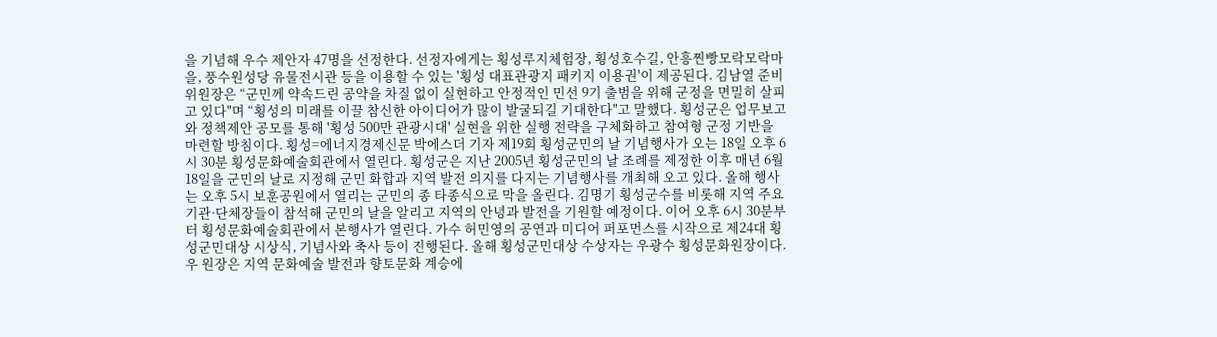을 기념해 우수 제안자 47명을 선정한다. 선정자에게는 횡성루지체험장, 횡성호수길, 안흥찐빵모락모락마을, 풍수원성당 유물전시관 등을 이용할 수 있는 '횡성 대표관광지 패키지 이용권'이 제공된다. 김남열 준비위원장은 “군민께 약속드린 공약을 차질 없이 실현하고 안정적인 민선 9기 출범을 위해 군정을 면밀히 살피고 있다"며 “횡성의 미래를 이끌 참신한 아이디어가 많이 발굴되길 기대한다"고 말했다. 횡성군은 업무보고와 정책제안 공모를 통해 '횡성 500만 관광시대' 실현을 위한 실행 전략을 구체화하고 참여형 군정 기반을 마련할 방침이다. 횡성=에너지경제신문 박에스더 기자 제19회 횡성군민의 날 기념행사가 오는 18일 오후 6시 30분 횡성문화예술회관에서 열린다. 횡성군은 지난 2005년 횡성군민의 날 조례를 제정한 이후 매년 6월 18일을 군민의 날로 지정해 군민 화합과 지역 발전 의지를 다지는 기념행사를 개최해 오고 있다. 올해 행사는 오후 5시 보훈공원에서 열리는 군민의 종 타종식으로 막을 올린다. 김명기 횡성군수를 비롯해 지역 주요 기관·단체장들이 참석해 군민의 날을 알리고 지역의 안녕과 발전을 기원할 예정이다. 이어 오후 6시 30분부터 횡성문화예술회관에서 본행사가 열린다. 가수 허민영의 공연과 미디어 퍼포먼스를 시작으로 제24대 횡성군민대상 시상식, 기념사와 축사 등이 진행된다. 올해 횡성군민대상 수상자는 우광수 횡성문화원장이다. 우 원장은 지역 문화예술 발전과 향토문화 계승에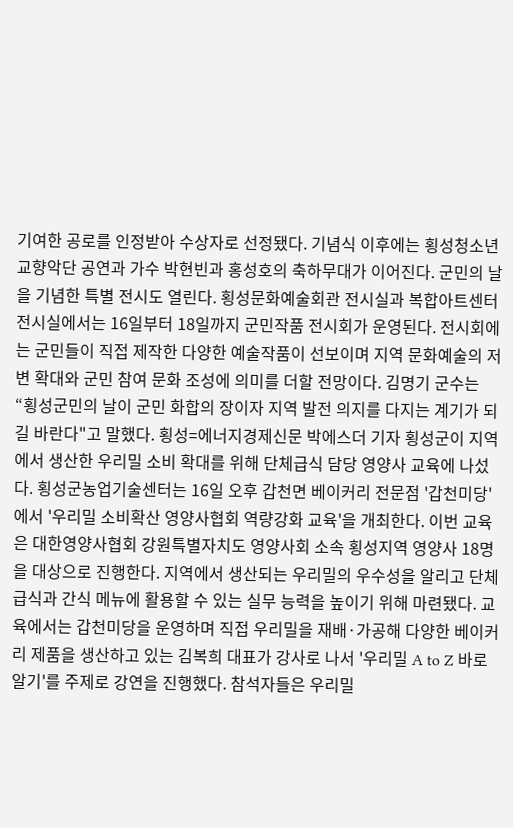기여한 공로를 인정받아 수상자로 선정됐다. 기념식 이후에는 횡성청소년교향악단 공연과 가수 박현빈과 홍성호의 축하무대가 이어진다. 군민의 날을 기념한 특별 전시도 열린다. 횡성문화예술회관 전시실과 복합아트센터 전시실에서는 16일부터 18일까지 군민작품 전시회가 운영된다. 전시회에는 군민들이 직접 제작한 다양한 예술작품이 선보이며 지역 문화예술의 저변 확대와 군민 참여 문화 조성에 의미를 더할 전망이다. 김명기 군수는 “횡성군민의 날이 군민 화합의 장이자 지역 발전 의지를 다지는 계기가 되길 바란다"고 말했다. 횡성=에너지경제신문 박에스더 기자 횡성군이 지역에서 생산한 우리밀 소비 확대를 위해 단체급식 담당 영양사 교육에 나섰다. 횡성군농업기술센터는 16일 오후 갑천면 베이커리 전문점 '갑천미당'에서 '우리밀 소비확산 영양사협회 역량강화 교육'을 개최한다. 이번 교육은 대한영양사협회 강원특별자치도 영양사회 소속 횡성지역 영양사 18명을 대상으로 진행한다. 지역에서 생산되는 우리밀의 우수성을 알리고 단체급식과 간식 메뉴에 활용할 수 있는 실무 능력을 높이기 위해 마련됐다. 교육에서는 갑천미당을 운영하며 직접 우리밀을 재배·가공해 다양한 베이커리 제품을 생산하고 있는 김복희 대표가 강사로 나서 '우리밀 A to Z 바로알기'를 주제로 강연을 진행했다. 참석자들은 우리밀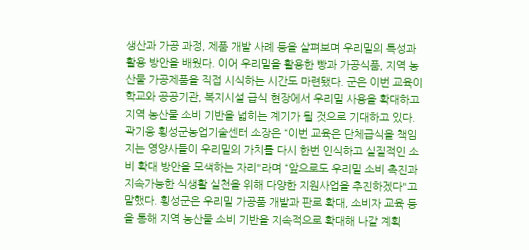생산과 가공 과정, 제품 개발 사례 등을 살펴보며 우리밀의 특성과 활용 방안을 배웠다. 이어 우리밀을 활용한 빵과 가공식품, 지역 농산물 가공제품을 직접 시식하는 시간도 마련됐다. 군은 이번 교육이 학교와 공공기관, 복지시설 급식 현장에서 우리밀 사용을 확대하고 지역 농산물 소비 기반을 넓히는 계기가 될 것으로 기대하고 있다. 곽기웅 횡성군농업기술센터 소장은 “이번 교육은 단체급식을 책임지는 영양사들이 우리밀의 가치를 다시 한번 인식하고 실질적인 소비 확대 방안을 모색하는 자리"라며 “앞으로도 우리밀 소비 촉진과 지속가능한 식생활 실천을 위해 다양한 지원사업을 추진하겠다"고 말했다. 횡성군은 우리밀 가공품 개발과 판로 확대, 소비자 교육 등을 통해 지역 농산물 소비 기반을 지속적으로 확대해 나갈 계획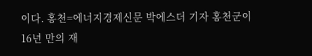이다. 홍천=에너지경제신문 박에스더 기자 홍천군이 16년 만의 재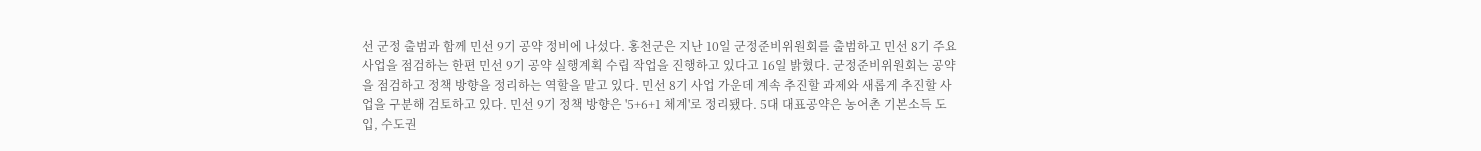선 군정 출범과 함께 민선 9기 공약 정비에 나섰다. 홍천군은 지난 10일 군정준비위원회를 출범하고 민선 8기 주요 사업을 점검하는 한편 민선 9기 공약 실행계획 수립 작업을 진행하고 있다고 16일 밝혔다. 군정준비위원회는 공약을 점검하고 정책 방향을 정리하는 역할을 맡고 있다. 민선 8기 사업 가운데 계속 추진할 과제와 새롭게 추진할 사업을 구분해 검토하고 있다. 민선 9기 정책 방향은 '5+6+1 체계'로 정리됐다. 5대 대표공약은 농어촌 기본소득 도입, 수도권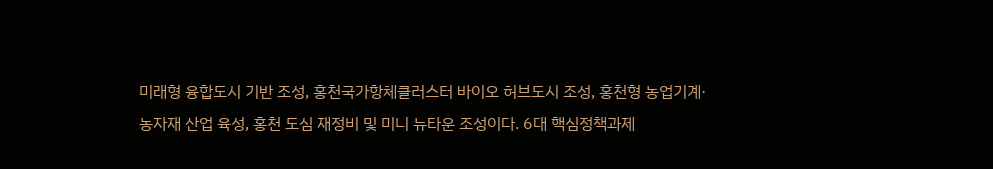미래형 융합도시 기반 조성, 홍천국가항체클러스터 바이오 허브도시 조성, 홍천형 농업기계·농자재 산업 육성, 홍천 도심 재정비 및 미니 뉴타운 조성이다. 6대 핵심정책과제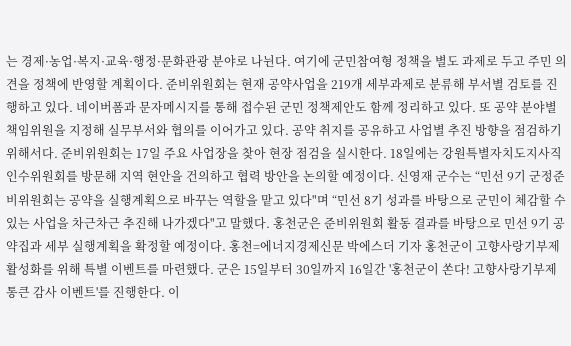는 경제·농업·복지·교육·행정·문화관광 분야로 나뉜다. 여기에 군민참여형 정책을 별도 과제로 두고 주민 의견을 정책에 반영할 계획이다. 준비위원회는 현재 공약사업을 219개 세부과제로 분류해 부서별 검토를 진행하고 있다. 네이버폼과 문자메시지를 통해 접수된 군민 정책제안도 함께 정리하고 있다. 또 공약 분야별 책임위원을 지정해 실무부서와 협의를 이어가고 있다. 공약 취지를 공유하고 사업별 추진 방향을 점검하기 위해서다. 준비위원회는 17일 주요 사업장을 찾아 현장 점검을 실시한다. 18일에는 강원특별자치도지사직 인수위원회를 방문해 지역 현안을 건의하고 협력 방안을 논의할 예정이다. 신영재 군수는 “민선 9기 군정준비위원회는 공약을 실행계획으로 바꾸는 역할을 맡고 있다"며 “민선 8기 성과를 바탕으로 군민이 체감할 수 있는 사업을 차근차근 추진해 나가겠다"고 말했다. 홍천군은 준비위원회 활동 결과를 바탕으로 민선 9기 공약집과 세부 실행계획을 확정할 예정이다. 홍천=에너지경제신문 박에스더 기자 홍천군이 고향사랑기부제 활성화를 위해 특별 이벤트를 마련했다. 군은 15일부터 30일까지 16일간 '홍천군이 쏜다! 고향사랑기부제 통큰 감사 이벤트'를 진행한다. 이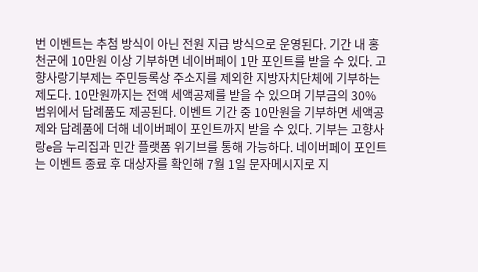번 이벤트는 추첨 방식이 아닌 전원 지급 방식으로 운영된다. 기간 내 홍천군에 10만원 이상 기부하면 네이버페이 1만 포인트를 받을 수 있다. 고향사랑기부제는 주민등록상 주소지를 제외한 지방자치단체에 기부하는 제도다. 10만원까지는 전액 세액공제를 받을 수 있으며 기부금의 30% 범위에서 답례품도 제공된다. 이벤트 기간 중 10만원을 기부하면 세액공제와 답례품에 더해 네이버페이 포인트까지 받을 수 있다. 기부는 고향사랑e음 누리집과 민간 플랫폼 위기브를 통해 가능하다. 네이버페이 포인트는 이벤트 종료 후 대상자를 확인해 7월 1일 문자메시지로 지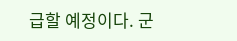급할 예정이다. 군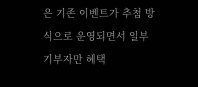은 기존 이벤트가 추첨 방식으로 운영되면서 일부 기부자만 혜택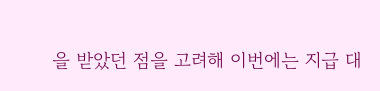을 받았던 점을 고려해 이번에는 지급 대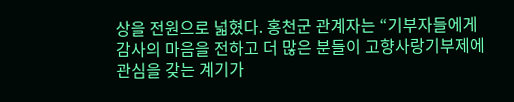상을 전원으로 넓혔다. 홍천군 관계자는 “기부자들에게 감사의 마음을 전하고 더 많은 분들이 고향사랑기부제에 관심을 갖는 계기가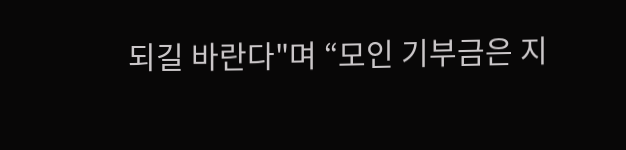되길 바란다"며 “모인 기부금은 지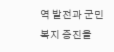역 발전과 군민 복지 증진을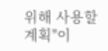위해 사용할 계획"이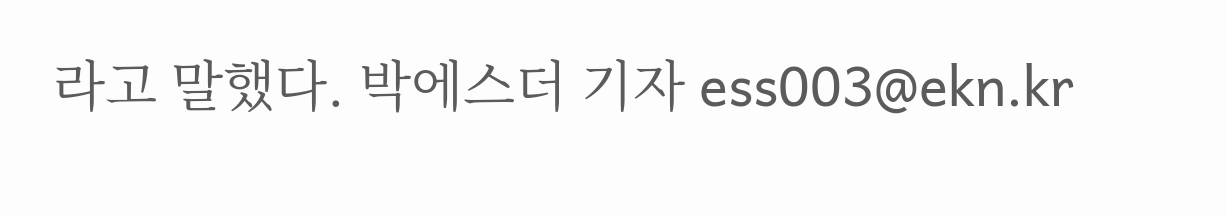라고 말했다. 박에스더 기자 ess003@ekn.kr